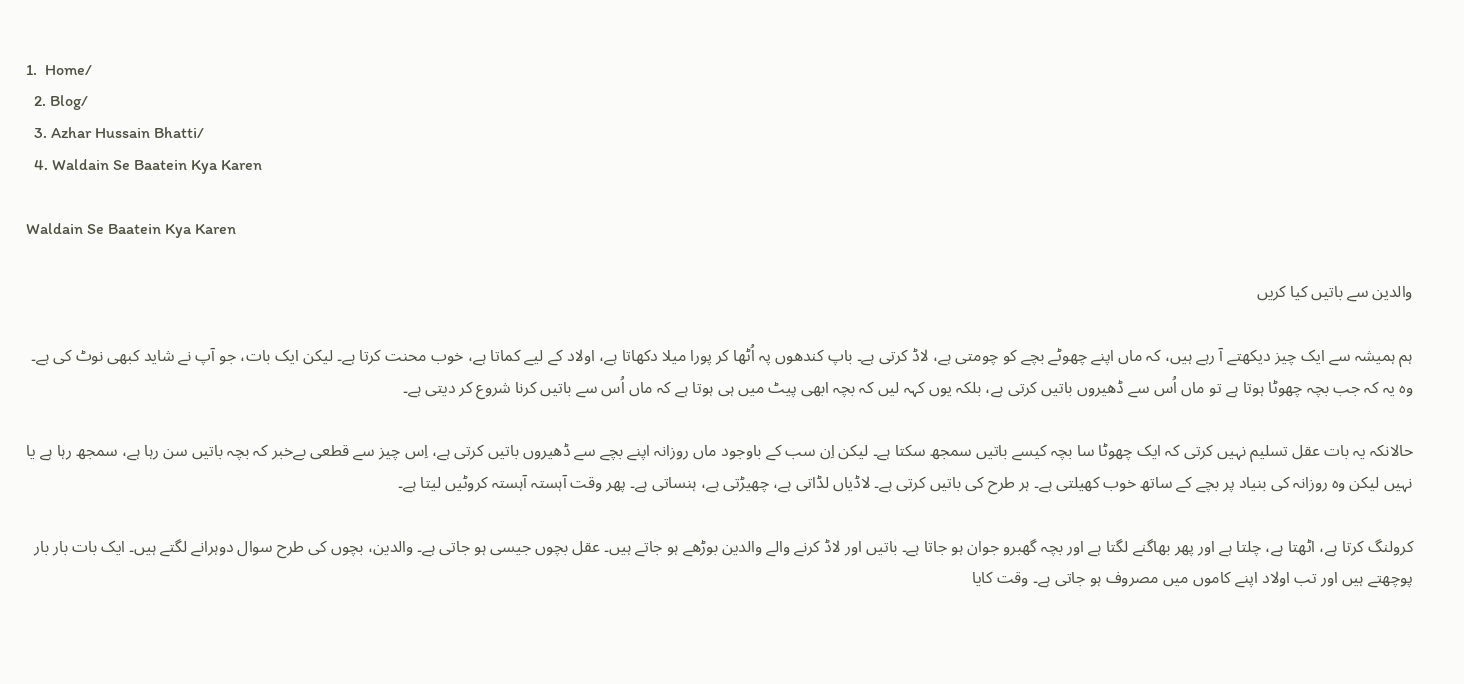1.  Home/
  2. Blog/
  3. Azhar Hussain Bhatti/
  4. Waldain Se Baatein Kya Karen

Waldain Se Baatein Kya Karen

والدین سے باتیں کیا کریں

ہم ہمیشہ سے ایک چیز دیکھتے آ رہے ہیں، کہ ماں اپنے چھوٹے بچے کو چومتی ہے، لاڈ کرتی ہے۔ باپ کندھوں پہ اُٹھا کر پورا میلا دکھاتا ہے، اولاد کے لیے کماتا ہے، خوب محنت کرتا ہے۔ لیکن ایک بات، جو آپ نے شاید کبھی نوٹ کی ہے۔ وہ یہ کہ جب بچہ چھوٹا ہوتا ہے تو ماں اُس سے ڈھیروں باتیں کرتی ہے، بلکہ یوں کہہ لیں کہ بچہ ابھی پیٹ میں ہی ہوتا ہے کہ ماں اُس سے باتیں کرنا شروع کر دیتی ہے۔

حالانکہ یہ بات عقل تسلیم نہیں کرتی کہ ایک چھوٹا سا بچہ کیسے باتیں سمجھ سکتا ہے۔ لیکن اِن سب کے باوجود ماں روزانہ اپنے بچے سے ڈھیروں باتیں کرتی ہے، اِس چیز سے قطعی بےخبر کہ بچہ باتیں سن رہا ہے، سمجھ رہا ہے یا نہیں لیکن وہ روزانہ کی بنیاد پر بچے کے ساتھ خوب کھیلتی ہے۔ ہر طرح کی باتیں کرتی ہے۔ لاڈیاں لڈاتی ہے، چھیڑتی ہے، ہنساتی ہے۔ پھر وقت آہستہ آہستہ کروٹیں لیتا ہے۔

کرولنگ کرتا ہے، اٹھتا ہے، چلتا ہے اور پھر بھاگنے لگتا ہے اور بچہ گھبرو جوان ہو جاتا ہے۔ باتیں اور لاڈ کرنے والے والدین بوڑھے ہو جاتے ہیں۔ عقل بچوں جیسی ہو جاتی ہے۔ والدین، بچوں کی طرح سوال دوہرانے لگتے ہیں۔ ایک بات بار بار پوچھتے ہیں اور تب اولاد اپنے کاموں میں مصروف ہو جاتی ہے۔ وقت کایا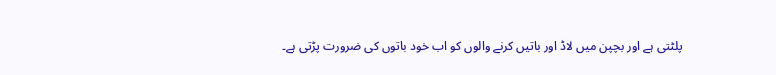پلٹتی ہے اور بچپن میں لاڈ اور باتیں کرنے والوں کو اب خود باتوں کی ضرورت پڑتی ہے۔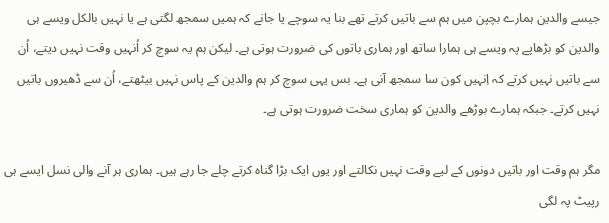جیسے والدین ہمارے بچپن میں ہم سے باتیں کرتے تھے بنا یہ سوچے یا جانے کہ ہمیں سمجھ لگتی ہے یا نہیں بالکل ویسے ہی والدین کو بڑھاپے پہ ویسے ہی ہمارا ساتھ اور ہماری باتوں کی ضرورت ہوتی ہے۔ لیکن ہم یہ سوچ کر اُنہیں وقت نہیں دیتے، اُن سے باتیں نہیں کرتے کہ اِنہیں کون سا سمجھ آنی ہے۔ بس یہی سوچ کر ہم والدین کے پاس نہیں بیٹھتے، اُن سے ڈھیروں باتیں نہیں کرتے۔ جبکہ ہمارے بوڑھے والدین کو ہماری سخت ضرورت ہوتی ہے۔

مگر ہم وقت اور باتیں دونوں کے لیے وقت نہیں نکالتے اور یوں ایک بڑا گناہ کرتے چلے جا رہے ہیں۔ ہماری ہر آنے والی نسل ایسے ہی رپیٹ پہ لگی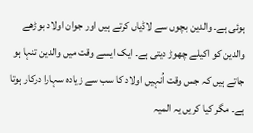ہوئی ہے۔ والدین بچوں سے لاڈیاں کرتے ہیں اور جوان اولاد بوڑھے والدین کو اکیلے چھوڑ دیتی ہے۔ ایک ایسے وقت میں والدین تنہا ہو جاتے ہیں کہ جس وقت اُنہیں اولاد کا سب سے زیادہ سہارا درکار ہوتا ہے۔ مگر کیا کریں یہ المیہ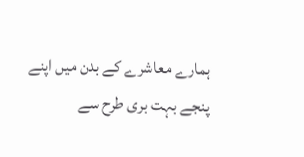ہمارے معاشرے کے بدن میں اپنے پنجے بہت بری طرح سے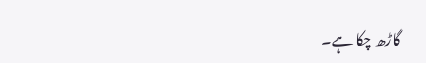گاڑھ چکا ہے۔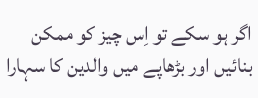اگر ہو سکے تو اِس چیز کو ممکن بنائیں اور بڑھاپے میں والدین کا سہارا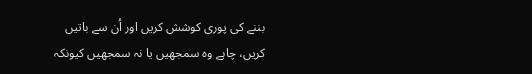بننے کی پوری کوشش کریں اور اُن سے باتیں کریں، چاہے وہ سمجھیں یا نہ سمجھیں کیونکہ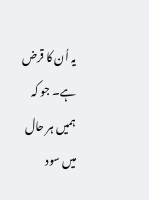یہ اُن کا قرض ہے۔ جو کہ ہمیں ہر حال میں سود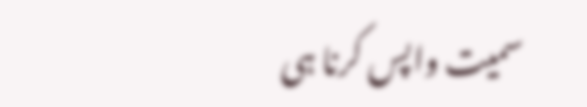سمیت واپس کرنا ہی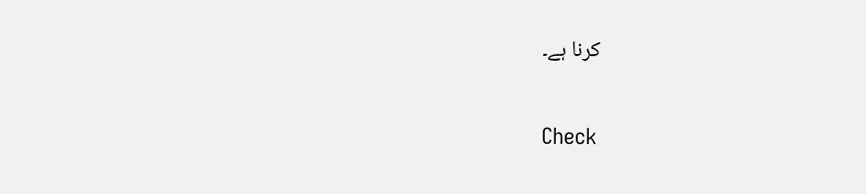کرنا ہے۔

Check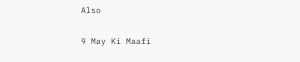Also

9 May Ki Maafi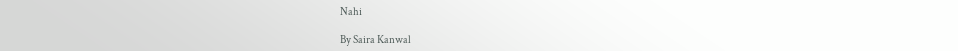Nahi

By Saira Kanwal